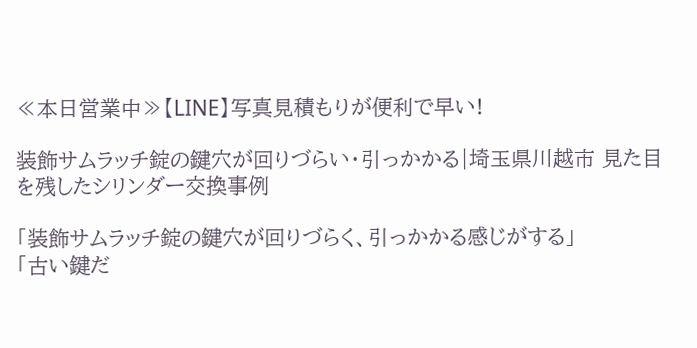≪本日営業中≫【LINE】写真見積もりが便利で早い!

装飾サムラッチ錠の鍵穴が回りづらい・引っかかる|埼玉県川越市 見た目を残したシリンダー交換事例

「装飾サムラッチ錠の鍵穴が回りづらく、引っかかる感じがする」
「古い鍵だ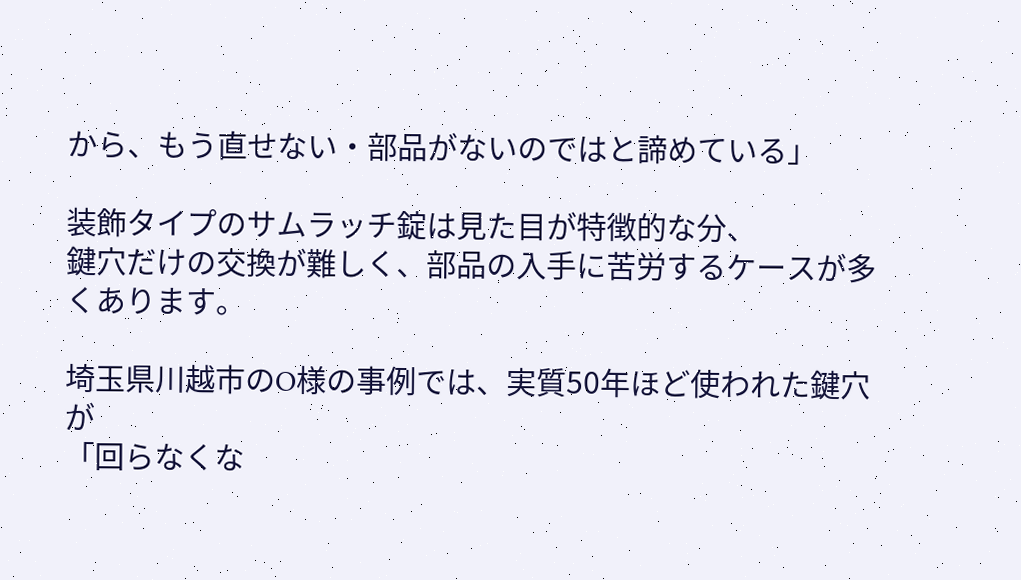から、もう直せない・部品がないのではと諦めている」

装飾タイプのサムラッチ錠は見た目が特徴的な分、
鍵穴だけの交換が難しく、部品の入手に苦労するケースが多くあります。

埼玉県川越市のO様の事例では、実質50年ほど使われた鍵穴が
「回らなくな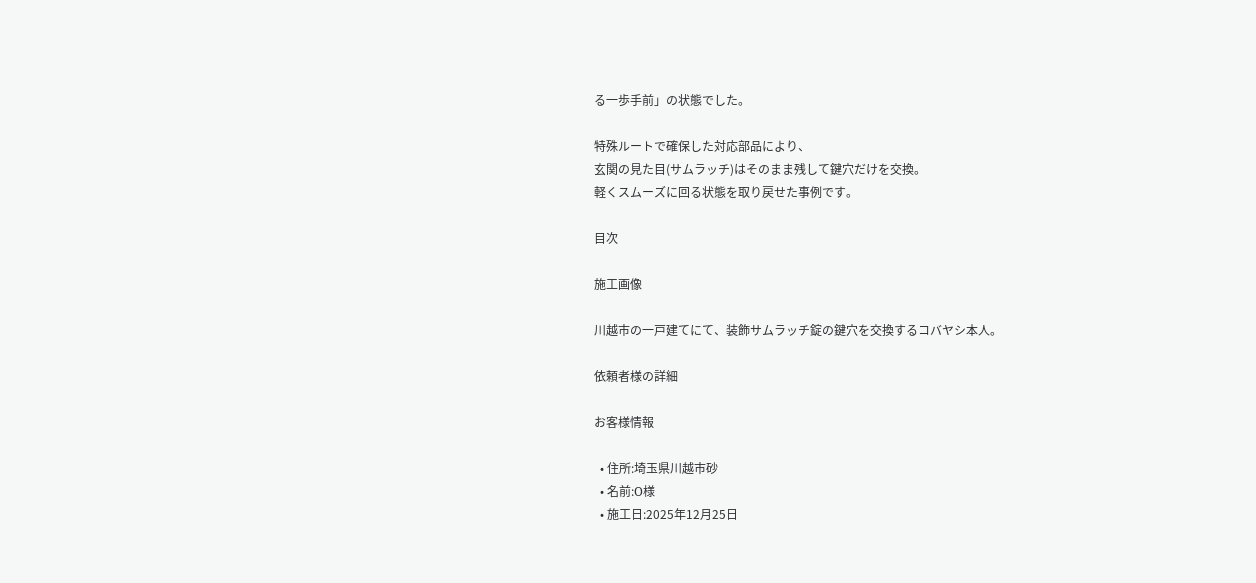る一歩手前」の状態でした。

特殊ルートで確保した対応部品により、
玄関の見た目(サムラッチ)はそのまま残して鍵穴だけを交換。
軽くスムーズに回る状態を取り戻せた事例です。

目次

施工画像

川越市の一戸建てにて、装飾サムラッチ錠の鍵穴を交換するコバヤシ本人。

依頼者様の詳細

お客様情報

  • 住所:埼玉県川越市砂
  • 名前:O様
  • 施工日:2025年12月25日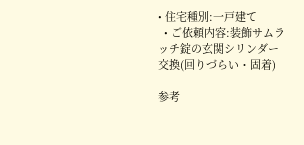• 住宅種別:一戸建て
  • ご依頼内容:装飾サムラッチ錠の玄関シリンダー交換(回りづらい・固着)

参考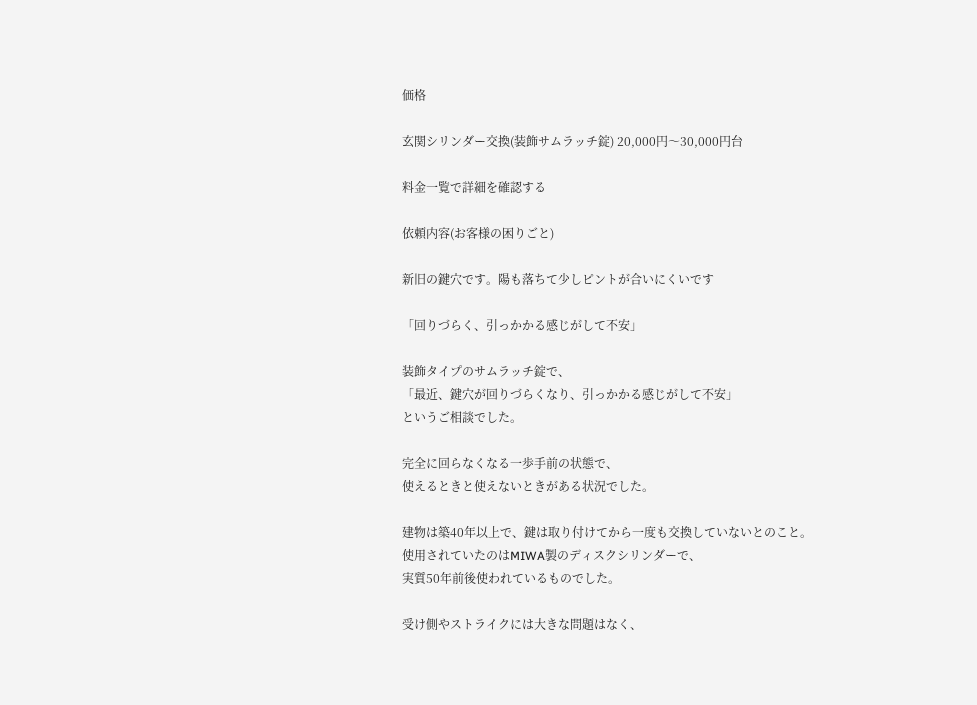価格

玄関シリンダー交換(装飾サムラッチ錠) 20,000円〜30,000円台

料金一覧で詳細を確認する

依頼内容(お客様の困りごと)

新旧の鍵穴です。陽も落ちて少しピントが合いにくいです

「回りづらく、引っかかる感じがして不安」

装飾タイプのサムラッチ錠で、
「最近、鍵穴が回りづらくなり、引っかかる感じがして不安」
というご相談でした。

完全に回らなくなる一歩手前の状態で、
使えるときと使えないときがある状況でした。

建物は築40年以上で、鍵は取り付けてから一度も交換していないとのこと。
使用されていたのはMIWA製のディスクシリンダーで、
実質50年前後使われているものでした。

受け側やストライクには大きな問題はなく、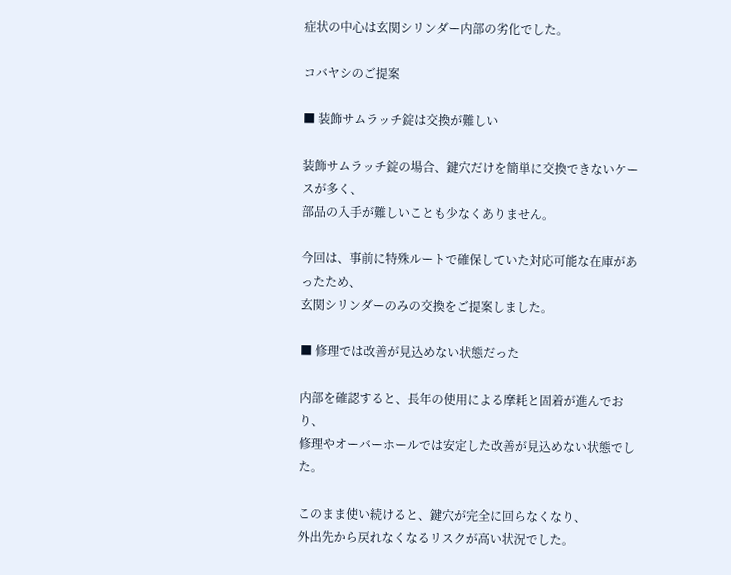症状の中心は玄関シリンダー内部の劣化でした。

コバヤシのご提案

■ 装飾サムラッチ錠は交換が難しい

装飾サムラッチ錠の場合、鍵穴だけを簡単に交換できないケースが多く、
部品の入手が難しいことも少なくありません。

今回は、事前に特殊ルートで確保していた対応可能な在庫があったため、
玄関シリンダーのみの交換をご提案しました。

■ 修理では改善が見込めない状態だった

内部を確認すると、長年の使用による摩耗と固着が進んでおり、
修理やオーバーホールでは安定した改善が見込めない状態でした。

このまま使い続けると、鍵穴が完全に回らなくなり、
外出先から戻れなくなるリスクが高い状況でした。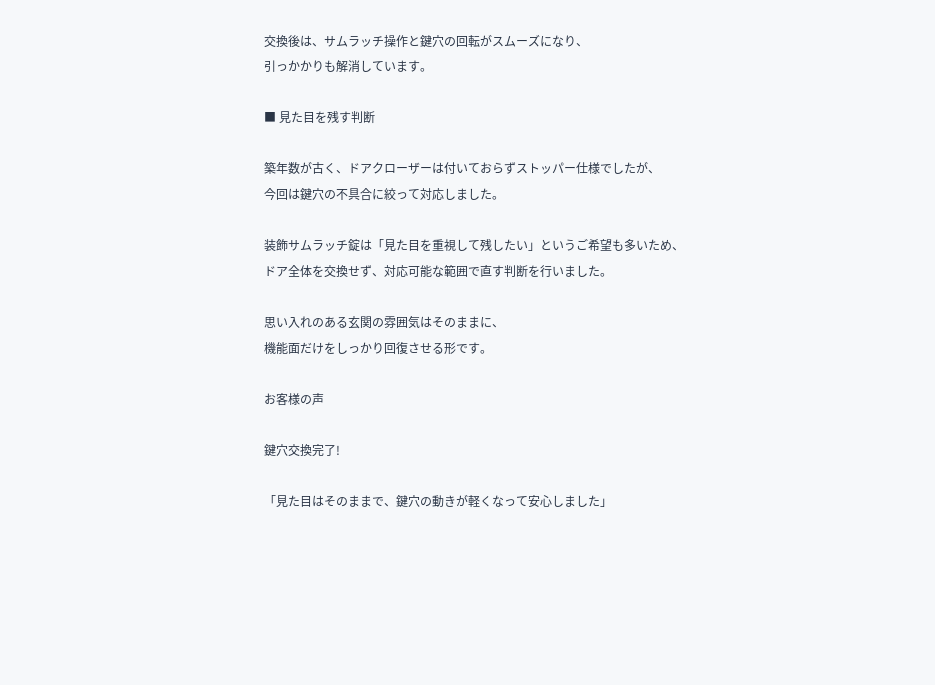交換後は、サムラッチ操作と鍵穴の回転がスムーズになり、
引っかかりも解消しています。

■ 見た目を残す判断

築年数が古く、ドアクローザーは付いておらずストッパー仕様でしたが、
今回は鍵穴の不具合に絞って対応しました。

装飾サムラッチ錠は「見た目を重視して残したい」というご希望も多いため、
ドア全体を交換せず、対応可能な範囲で直す判断を行いました。

思い入れのある玄関の雰囲気はそのままに、
機能面だけをしっかり回復させる形です。

お客様の声

鍵穴交換完了!

「見た目はそのままで、鍵穴の動きが軽くなって安心しました」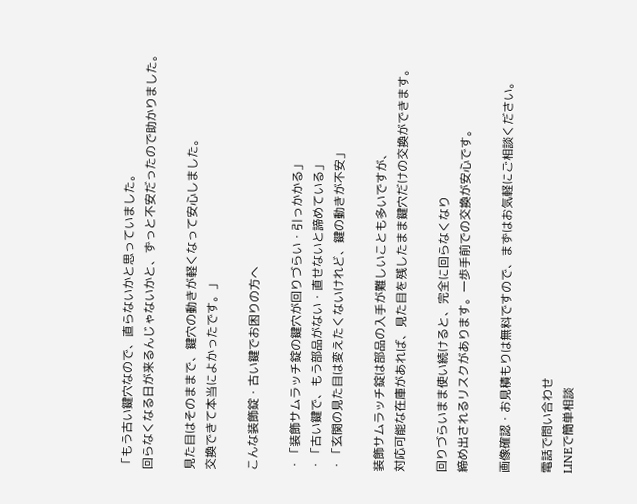「もう古い鍵穴なので、直らないかと思っていました。
回らなくなる日が来るんじゃないかと、ずっと不安だったので助かりました。

見た目はそのままで、鍵穴の動きが軽くなって安心しました。
交換できて本当によかったです。」

こんな装飾錠・古い鍵でお困りの方へ

・「装飾サムラッチ錠の鍵穴が回りづらい・引っかかる」
・「古い鍵で、もう部品がない・直せないと諦めている」
・「玄関の見た目は変えたくないけれど、鍵の動きが不安」

装飾サムラッチ錠は部品の入手が難しいことも多いですが、
対応可能な在庫があれば、見た目を残したまま鍵穴だけの交換ができます。

回りづらいまま使い続けると、完全に回らなくなり
締め出されるリスクがあります。一歩手前での交換が安心です。

画像確認・お見積もりは無料ですので、まずはお気軽にご相談ください。

電話で問い合わせ
LINEで簡単相談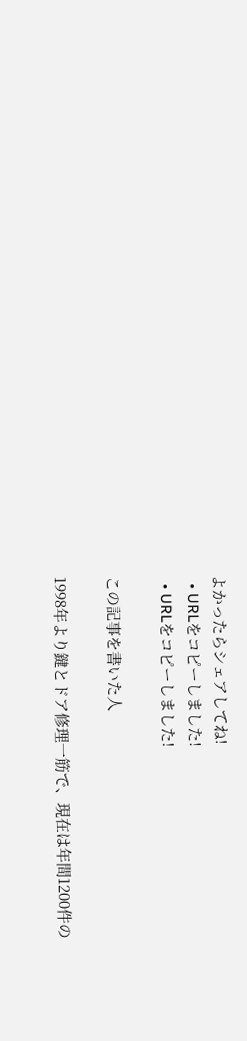よかったらシェアしてね!
  • URLをコピーしました!
  • URLをコピーしました!

この記事を書いた人

1998年より鍵とドア修理一筋で、現在は年間1200件の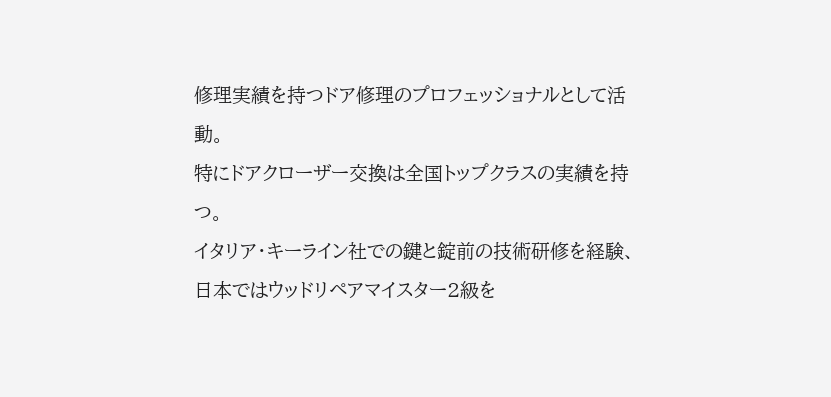修理実績を持つドア修理のプロフェッショナルとして活動。
特にドアクローザー交換は全国トップクラスの実績を持つ。
イタリア・キーライン社での鍵と錠前の技術研修を経験、日本ではウッドリペアマイスター2級を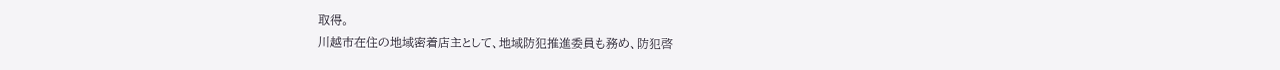取得。
川越市在住の地域密着店主として、地域防犯推進委員も務め、防犯啓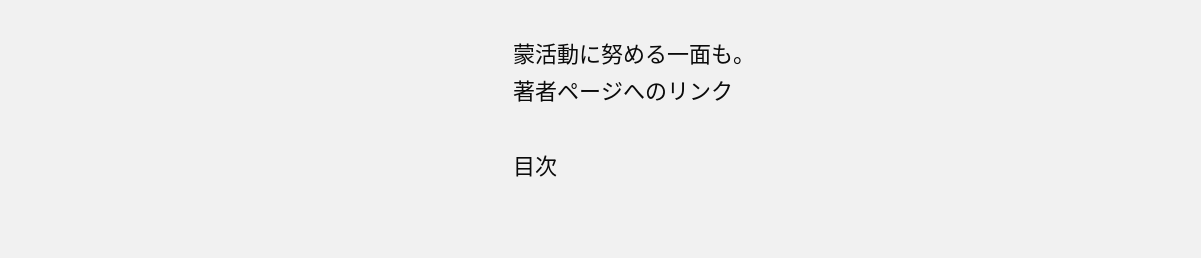蒙活動に努める一面も。
著者ページへのリンク

目次